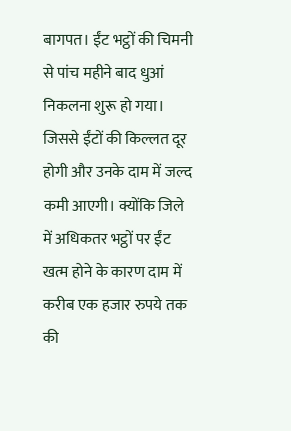बागपत। ईंट भट्ठों की चिमनी से पांच महीने बाद धुआं निकलना शुरू हो गया। जिससे ईंटों की किल्लत दूर होगी और उनके दाम में जल्द कमी आएगी। क्योंकि जिले में अधिकतर भट्ठों पर ईंट खत्म होने के कारण दाम में करीब एक हजार रुपये तक की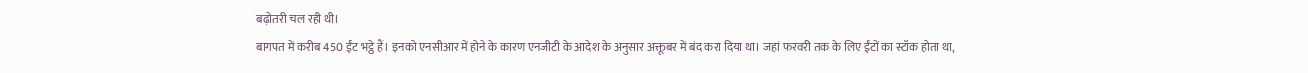बढ़ोतरी चल रही थी।
बागपत में करीब 450 ईंट भट्ठे हैं। इनको एनसीआर में होने के कारण एनजीटी के आदेश के अनुसार अक्तूबर में बंद करा दिया था। जहां फरवरी तक के लिए ईंटों का स्टॉक होता था,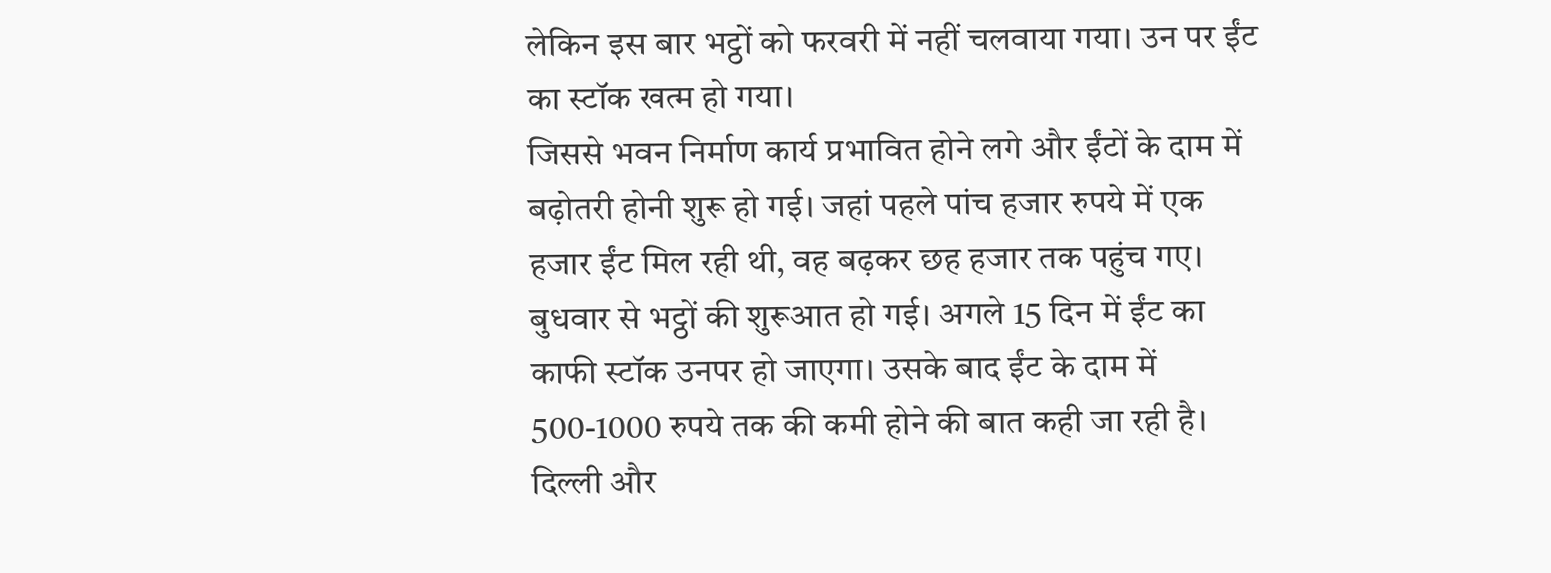लेकिन इस बार भट्ठों को फरवरी में नहीं चलवाया गया। उन पर ईंट का स्टॉक खत्म हो गया।
जिससे भवन निर्माण कार्य प्रभावित होने लगे और ईंटों के दाम में बढ़ोतरी होनी शुरू हो गई। जहां पहले पांच हजार रुपये में एक हजार ईंट मिल रही थी, वह बढ़कर छह हजार तक पहुंच गए। बुधवार से भट्ठों की शुरूआत हो गई। अगले 15 दिन में ईंट का काफी स्टॉक उनपर हो जाएगा। उसके बाद ईंट के दाम में 500-1000 रुपये तक की कमी होने की बात कही जा रही है।
दिल्ली और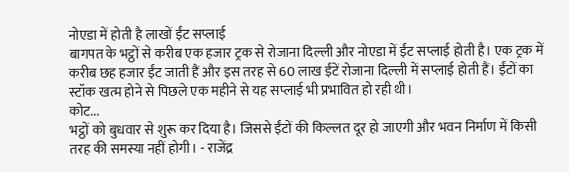नोएडा में होती है लाखों ईंट सप्लाई
बागपत के भट्ठों से करीब एक हजार ट्रक से रोजाना दिल्ली और नोएडा में ईंट सप्लाई होती है। एक ट्रक में करीब छह हजार ईंट जाती हैं और इस तरह से 60 लाख ईंटें रोजाना दिल्ली में सप्लाई होती हैं। ईंटों का स्टॉक खत्म होने से पिछले एक महीने से यह सप्लाई भी प्रभावित हो रही थी।
कोट...
भट्ठों को बुधवार से शुरू कर दिया है। जिससे ईंटों की किल्लत दूर हो जाएगी और भवन निर्माण में किसी तरह की समस्या नहीं होगी। - राजेंद्र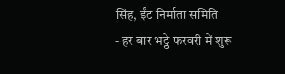सिंह, ईंट निर्माता समिति
- हर बार भट्ठे फरवरी में शुरू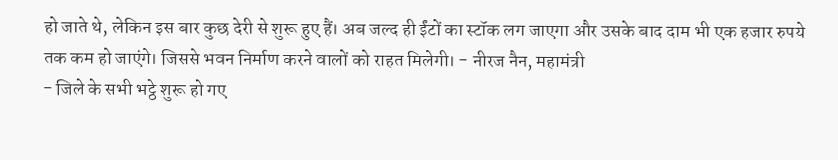हो जाते थे, लेकिन इस बार कुछ देरी से शुरू हुए हैं। अब जल्द ही ईंटों का स्टॉक लग जाएगा और उसके बाद दाम भी एक हजार रुपये तक कम हो जाएंगे। जिससे भवन निर्माण करने वालों को राहत मिलेगी। - नीरज नैन, महामंत्री
- जिले के सभी भट्ठे शुरू हो गए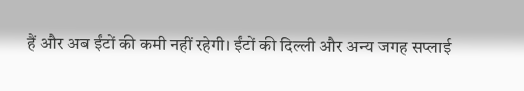हैं और अब ईंटों की कमी नहीं रहेगी। ईंटों की दिल्ली और अन्य जगह सप्लाई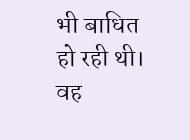भी बाधित हो रही थी। वह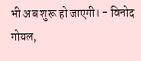भी अब शुरू हो जाएगी। - विनोद गोयल,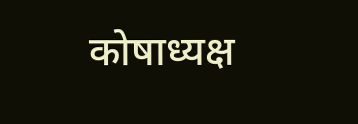कोषाध्यक्ष